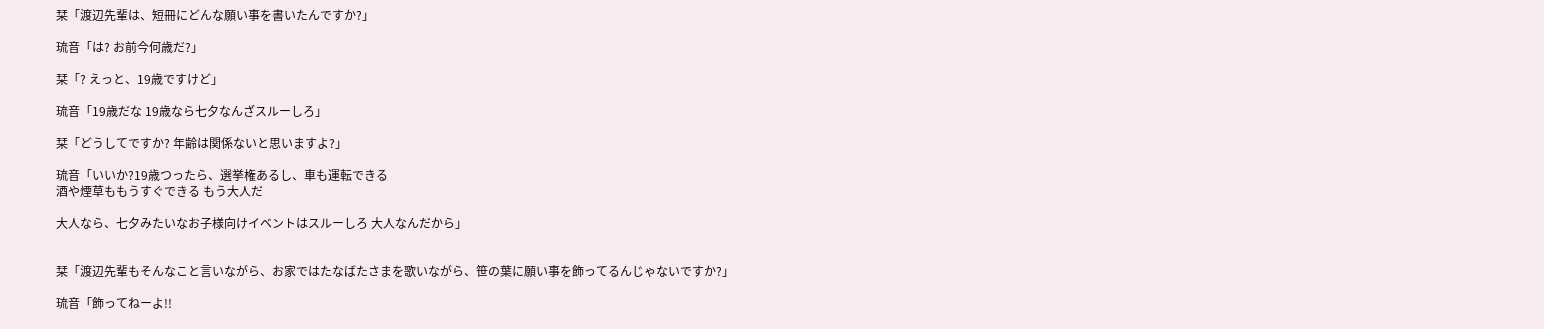栞「渡辺先輩は、短冊にどんな願い事を書いたんですか?」

琉音「は? お前今何歳だ?」

栞「? えっと、19歳ですけど」

琉音「19歳だな 19歳なら七夕なんざスルーしろ」

栞「どうしてですか? 年齢は関係ないと思いますよ?」

琉音「いいか?19歳つったら、選挙権あるし、車も運転できる
酒や煙草ももうすぐできる もう大人だ

大人なら、七夕みたいなお子様向けイベントはスルーしろ 大人なんだから」


栞「渡辺先輩もそんなこと言いながら、お家ではたなばたさまを歌いながら、笹の葉に願い事を飾ってるんじゃないですか?」

琉音「飾ってねーよ!!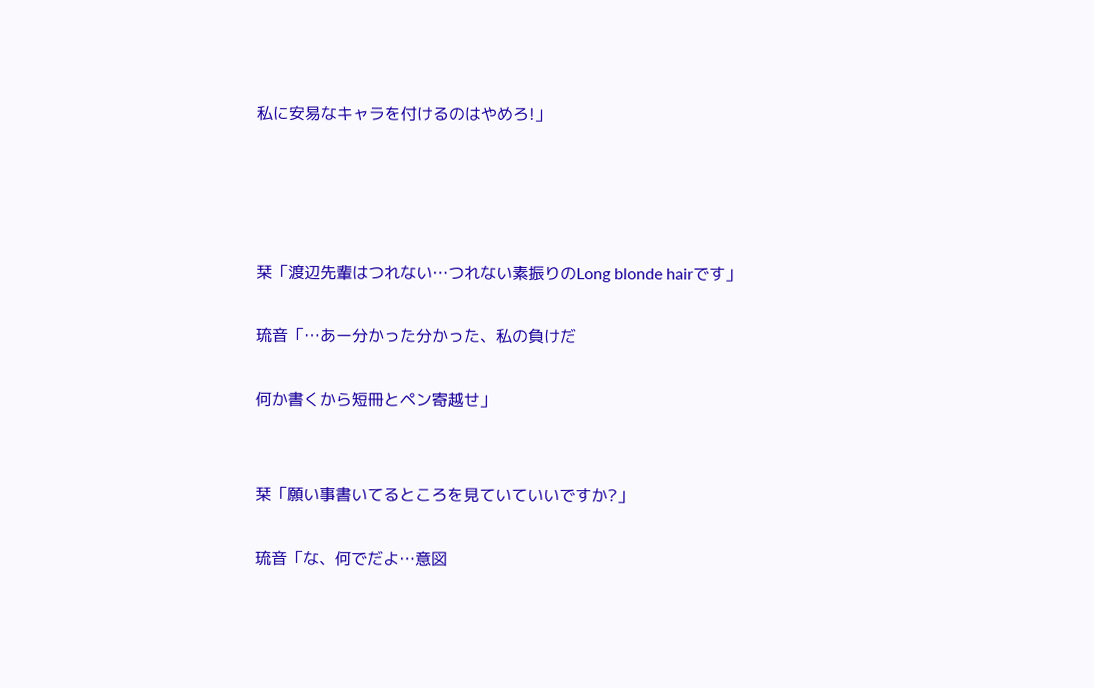私に安易なキャラを付けるのはやめろ!」




栞「渡辺先輩はつれない…つれない素振りのLong blonde hairです」

琉音「…あー分かった分かった、私の負けだ

何か書くから短冊とペン寄越せ」


栞「願い事書いてるところを見ていていいですか?」

琉音「な、何でだよ…意図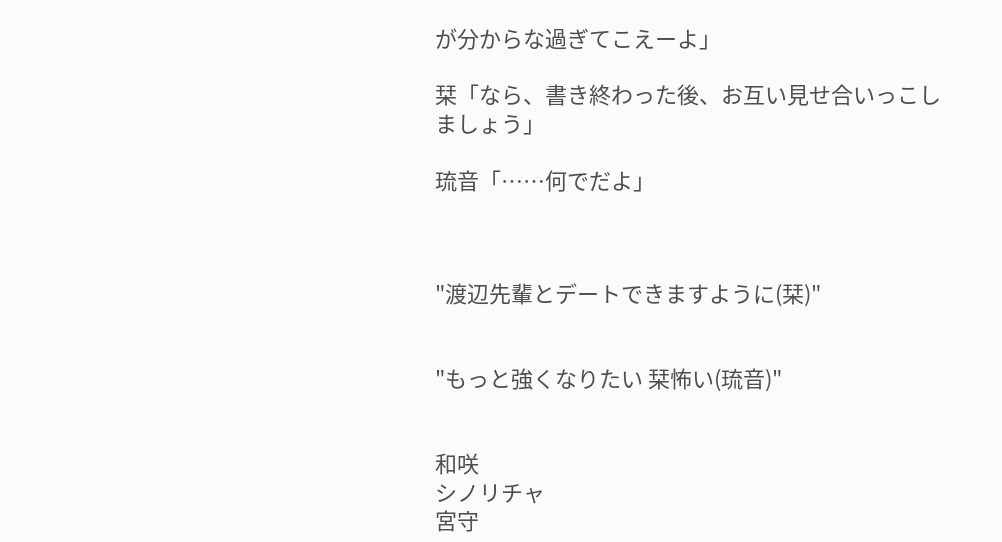が分からな過ぎてこえーよ」

栞「なら、書き終わった後、お互い見せ合いっこしましょう」

琉音「……何でだよ」



"渡辺先輩とデートできますように(栞)"


"もっと強くなりたい 栞怖い(琉音)"


和咲
シノリチャ
宮守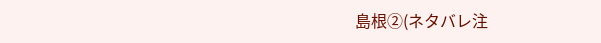島根②(ネタバレ注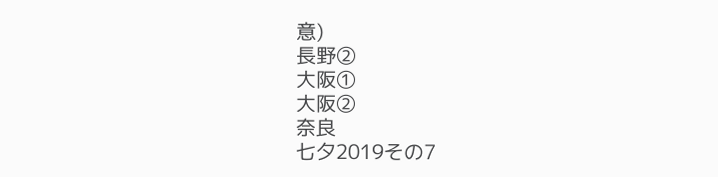意)
長野②
大阪①
大阪②
奈良
七夕2019その7